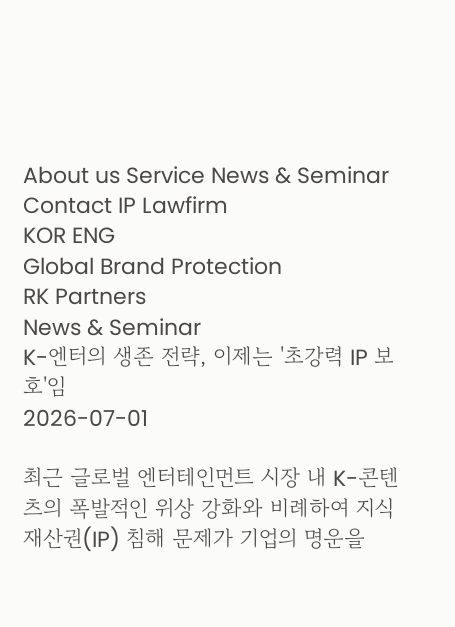About us Service News & Seminar Contact IP Lawfirm
KOR ENG
Global Brand Protection
RK Partners
News & Seminar
K-엔터의 생존 전략, 이제는 '초강력 IP 보호'임
2026-07-01

최근 글로벌 엔터테인먼트 시장 내 K-콘텐츠의 폭발적인 위상 강화와 비례하여 지식재산권(IP) 침해 문제가 기업의 명운을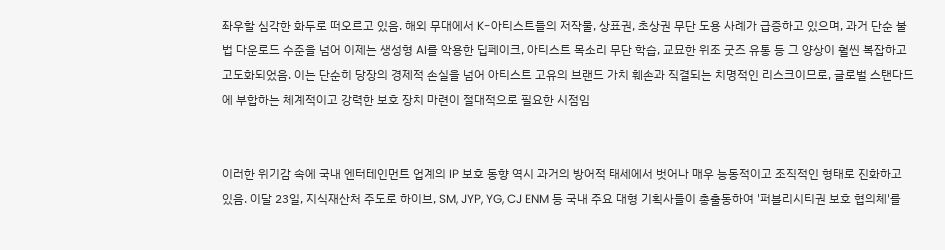좌우할 심각한 화두로 떠오르고 있음. 해외 무대에서 K-아티스트들의 저작물, 상표권, 초상권 무단 도용 사례가 급증하고 있으며, 과거 단순 불법 다운로드 수준을 넘어 이제는 생성형 AI를 악용한 딥페이크, 아티스트 목소리 무단 학습, 교묘한 위조 굿즈 유통 등 그 양상이 훨씬 복잡하고 고도화되었음. 이는 단순히 당장의 경제적 손실을 넘어 아티스트 고유의 브랜드 가치 훼손과 직결되는 치명적인 리스크이므로, 글로벌 스탠다드에 부합하는 체계적이고 강력한 보호 장치 마련이 절대적으로 필요한 시점임


이러한 위기감 속에 국내 엔터테인먼트 업계의 IP 보호 동향 역시 과거의 방어적 태세에서 벗어나 매우 능동적이고 조직적인 형태로 진화하고 있음. 이달 23일, 지식재산처 주도로 하이브, SM, JYP, YG, CJ ENM 등 국내 주요 대형 기획사들이 총출동하여 '퍼블리시티권 보호 협의체'를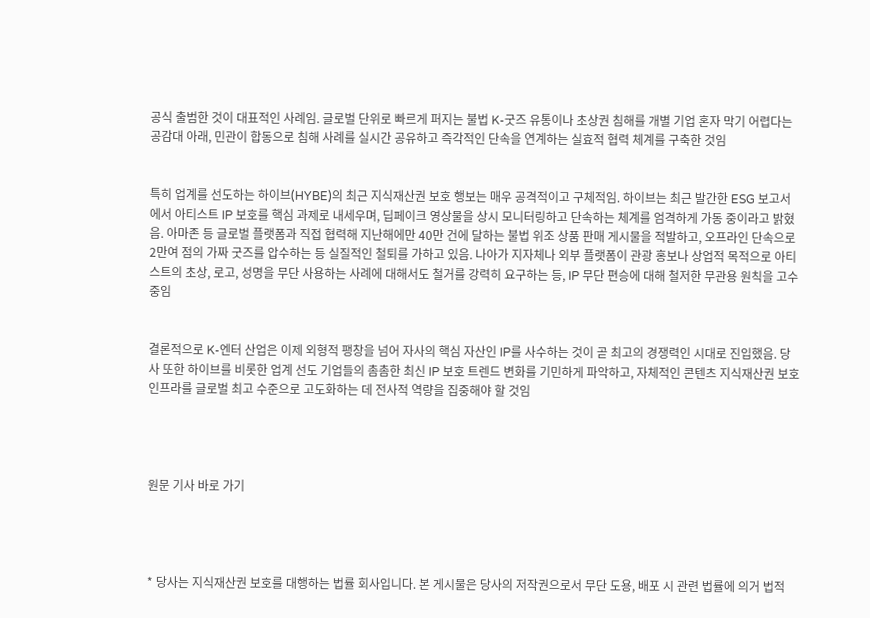공식 출범한 것이 대표적인 사례임. 글로벌 단위로 빠르게 퍼지는 불법 K-굿즈 유통이나 초상권 침해를 개별 기업 혼자 막기 어렵다는 공감대 아래, 민관이 합동으로 침해 사례를 실시간 공유하고 즉각적인 단속을 연계하는 실효적 협력 체계를 구축한 것임


특히 업계를 선도하는 하이브(HYBE)의 최근 지식재산권 보호 행보는 매우 공격적이고 구체적임. 하이브는 최근 발간한 ESG 보고서에서 아티스트 IP 보호를 핵심 과제로 내세우며, 딥페이크 영상물을 상시 모니터링하고 단속하는 체계를 엄격하게 가동 중이라고 밝혔음. 아마존 등 글로벌 플랫폼과 직접 협력해 지난해에만 40만 건에 달하는 불법 위조 상품 판매 게시물을 적발하고, 오프라인 단속으로 2만여 점의 가짜 굿즈를 압수하는 등 실질적인 철퇴를 가하고 있음. 나아가 지자체나 외부 플랫폼이 관광 홍보나 상업적 목적으로 아티스트의 초상, 로고, 성명을 무단 사용하는 사례에 대해서도 철거를 강력히 요구하는 등, IP 무단 편승에 대해 철저한 무관용 원칙을 고수 중임


결론적으로 K-엔터 산업은 이제 외형적 팽창을 넘어 자사의 핵심 자산인 IP를 사수하는 것이 곧 최고의 경쟁력인 시대로 진입했음. 당사 또한 하이브를 비롯한 업계 선도 기업들의 촘촘한 최신 IP 보호 트렌드 변화를 기민하게 파악하고, 자체적인 콘텐츠 지식재산권 보호 인프라를 글로벌 최고 수준으로 고도화하는 데 전사적 역량을 집중해야 할 것임




원문 기사 바로 가기




* 당사는 지식재산권 보호를 대행하는 법률 회사입니다. 본 게시물은 당사의 저작권으로서 무단 도용, 배포 시 관련 법률에 의거 법적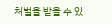처벌을 받을 수 있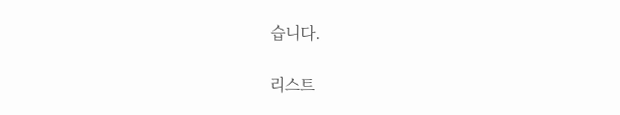습니다.

리스트